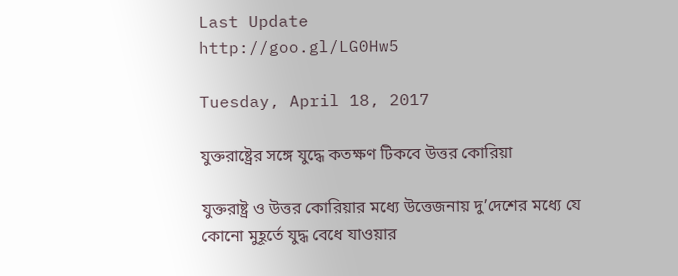Last Update
http://goo.gl/LG0Hw5

Tuesday, April 18, 2017

যুক্তরাষ্ট্রের সঙ্গে যুদ্ধে কতক্ষণ টিকবে উত্তর কোরিয়া

যুক্তরাষ্ট্র ও উত্তর কোরিয়ার মধ্যে উত্তেজনায় দু’দেশের মধ্যে যে কোনো মুহূর্তে যুদ্ধ বেধে যাওয়ার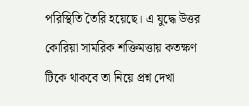পরিস্থিতি তৈরি হয়েছে। এ যুদ্ধে উত্তর কোরিয়া সামরিক শক্তিমত্তায় কতক্ষণ টিকে থাকবে তা নিয়ে প্রশ্ন দেখা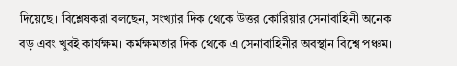দিয়েছে। বিশ্লেষকরা বলছেন, সংখ্যার দিক থেকে উত্তর কোরিয়ার সেনাবাহিনী অনেক বড় এবং খুবই কার্যক্ষম। কর্মক্ষমতার দিক থেকে এ সেনাবাহিনীর অবস্থান বিশ্বে পঞ্চম।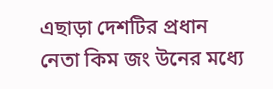এছাড়া দেশটির প্রধান নেতা কিম জং উনের মধ্যে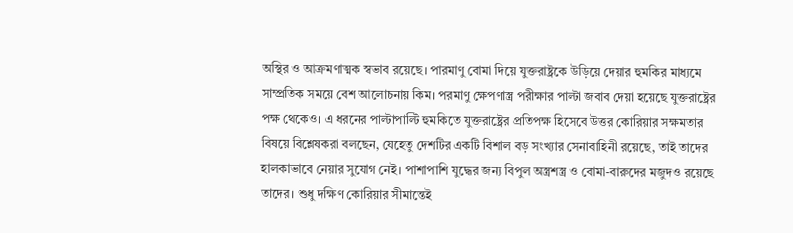অস্থির ও আক্রমণাত্মক স্বভাব রয়েছে। পারমাণু বোমা দিয়ে যুক্তরাষ্ট্রকে উড়িয়ে দেয়ার হুমকির মাধ্যমে সাম্প্রতিক সময়ে বেশ আলোচনায় কিম। পরমাণু ক্ষেপণাস্ত্র পরীক্ষার পাল্টা জবাব দেয়া হয়েছে যুক্তরাষ্ট্রের পক্ষ থেকেও। এ ধরনের পাল্টাপাল্টি হুমকিতে যুক্তরাষ্ট্রের প্রতিপক্ষ হিসেবে উত্তর কোরিয়ার সক্ষমতার বিষয়ে বিশ্লেষকরা বলছেন, যেহেতু দেশটির একটি বিশাল বড় সংখ্যার সেনাবাহিনী রয়েছে, তাই তাদের হালকাভাবে নেয়ার সুযোগ নেই। পাশাপাশি যুদ্ধের জন্য বিপুল অস্ত্রশস্ত্র ও বোমা-বারুদের মজুদও রয়েছে তাদের। শুধু দক্ষিণ কোরিয়ার সীমান্তেই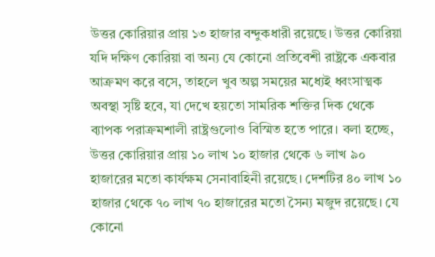উত্তর কোরিয়ার প্রায় ১৩ হাজার বন্দুকধারী রয়েছে। উত্তর কোরিয়া যদি দক্ষিণ কোরিয়া বা অন্য যে কোনো প্রতিবেশী রাষ্ট্রকে একবার আক্রমণ করে বসে, তাহলে খুব অল্প সময়ের মধ্যেই ধ্বংসাত্মক অবস্থা সৃষ্টি হবে, যা দেখে হয়তো সামরিক শক্তির দিক থেকে ব্যাপক পরাক্রমশালী রাষ্ট্রগুলোও বিস্মিত হতে পারে। বলা হচ্ছে, উত্তর কোরিয়ার প্রায় ১০ লাখ ১০ হাজার থেকে ৬ লাখ ৯০ হাজারের মতো কার্যক্ষম সেনাবাহিনী রয়েছে। দেশটির ৪০ লাখ ১০ হাজার থেকে ৭০ লাখ ৭০ হাজারের মতো সৈন্য মজুদ রয়েছে। যে কোনো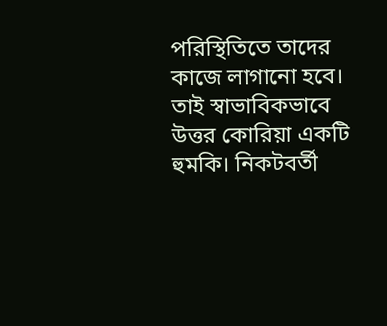পরিস্থিতিতে তাদের কাজে লাগানো হবে। তাই স্বাভাবিকভাবে উত্তর কোরিয়া একটি হুমকি। নিকটবর্তী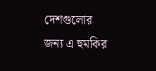দেশগুলোর জন্য এ হুমকির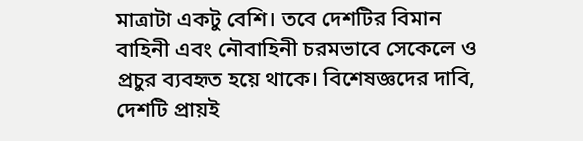মাত্রাটা একটু বেশি। তবে দেশটির বিমান বাহিনী এবং নৌবাহিনী চরমভাবে সেকেলে ও প্রচুর ব্যবহৃত হয়ে থাকে। বিশেষজ্ঞদের দাবি, দেশটি প্রায়ই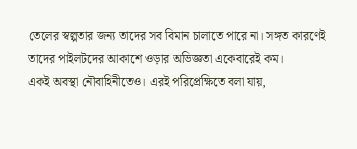তেলের স্বল্পতার জন্য তাদের সব বিমান চালাতে পারে না। সঙ্গত কারণেই তাদের পাইলটদের আকাশে ওড়ার অভিজ্ঞতা একেবারেই কম।
একই অবস্থা নৌবাহিনীতেও। এরই পরিপ্রেক্ষিতে বলা যায়,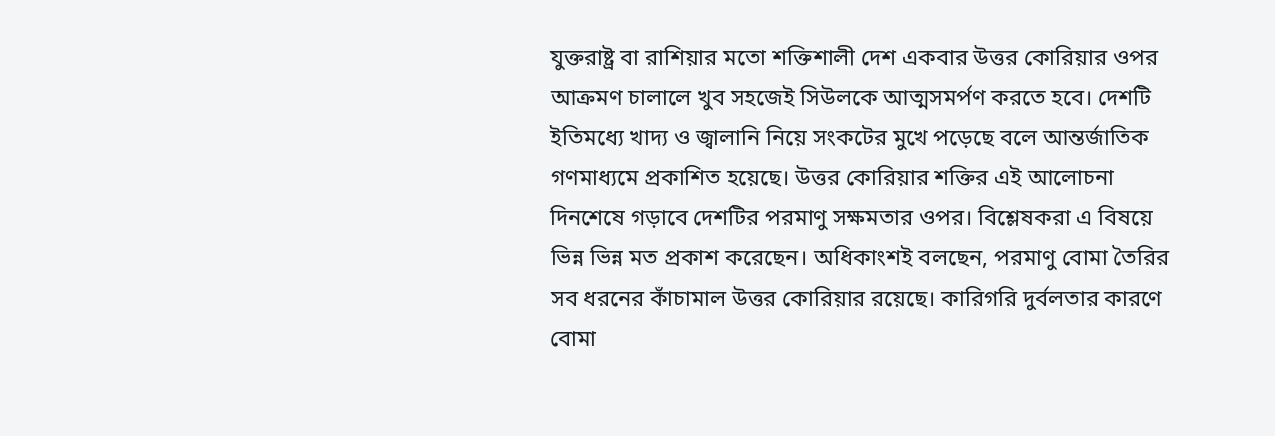যুক্তরাষ্ট্র বা রাশিয়ার মতো শক্তিশালী দেশ একবার উত্তর কোরিয়ার ওপর আক্রমণ চালালে খুব সহজেই সিউলকে আত্মসমর্পণ করতে হবে। দেশটি ইতিমধ্যে খাদ্য ও জ্বালানি নিয়ে সংকটের মুখে পড়েছে বলে আন্তর্জাতিক গণমাধ্যমে প্রকাশিত হয়েছে। উত্তর কোরিয়ার শক্তির এই আলোচনা দিনশেষে গড়াবে দেশটির পরমাণু সক্ষমতার ওপর। বিশ্লেষকরা এ বিষয়ে ভিন্ন ভিন্ন মত প্রকাশ করেছেন। অধিকাংশই বলছেন, পরমাণু বোমা তৈরির সব ধরনের কাঁচামাল উত্তর কোরিয়ার রয়েছে। কারিগরি দুর্বলতার কারণে বোমা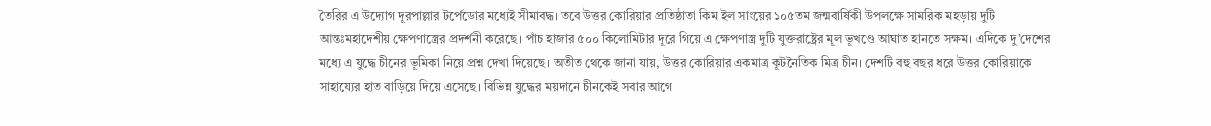তৈরির এ উদ্যোগ দূরপাল্লার টর্পেডোর মধ্যেই সীমাবদ্ধ। তবে উত্তর কোরিয়ার প্রতিষ্ঠাতা কিম ইল সাংয়ের ১০৫তম জন্মবার্ষিকী উপলক্ষে সামরিক মহড়ায় দুটি আন্তঃমহাদেশীয় ক্ষেপণাস্ত্রের প্রদর্শনী করেছে। পাঁচ হাজার ৫০০ কিলোমিটার দূরে গিয়ে এ ক্ষেপণাস্ত্র দুটি যুক্তরাষ্ট্রের মূল ভূখণ্ডে আঘাত হানতে সক্ষম। এদিকে দু’দেশের মধ্যে এ যুদ্ধে চীনের ভূমিকা নিয়ে প্রশ্ন দেখা দিয়েছে। অতীত থেকে জানা যায়, উত্তর কোরিয়ার একমাত্র কূটনৈতিক মিত্র চীন। দেশটি বহু বছর ধরে উত্তর কোরিয়াকে সাহায্যের হাত বাড়িয়ে দিয়ে এসেছে। বিভিন্ন যুদ্ধের ময়দানে চীনকেই সবার আগে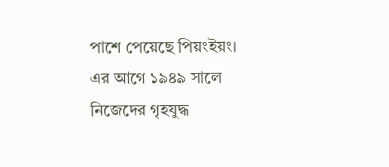পাশে পেয়েছে পিয়ংইয়ং। এর আগে ১৯৪৯ সালে নিজেদের গৃহযুদ্ধ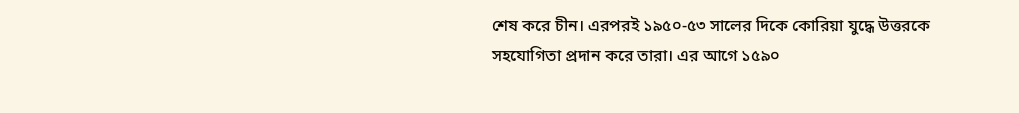শেষ করে চীন। এরপরই ১৯৫০-৫৩ সালের দিকে কোরিয়া যুদ্ধে উত্তরকে সহযোগিতা প্রদান করে তারা। এর আগে ১৫৯০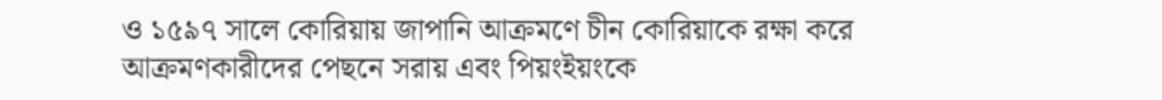ও ১৫৯৭ সালে কোরিয়ায় জাপানি আক্রমণে চীন কোরিয়াকে রক্ষা করে আক্রমণকারীদের পেছনে সরায় এবং পিয়ংইয়ংকে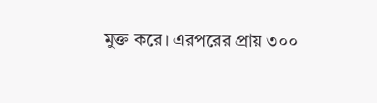মুক্ত করে। এরপরের প্রায় ৩০০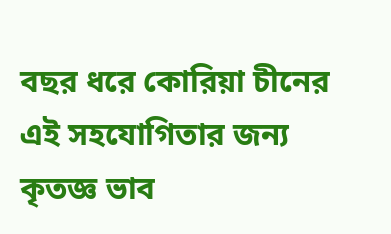বছর ধরে কোরিয়া চীনের এই সহযোগিতার জন্য কৃতজ্ঞ ভাব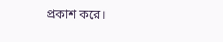প্রকাশ করে।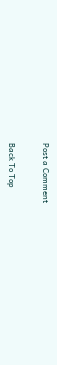Post a Comment


Back To Top